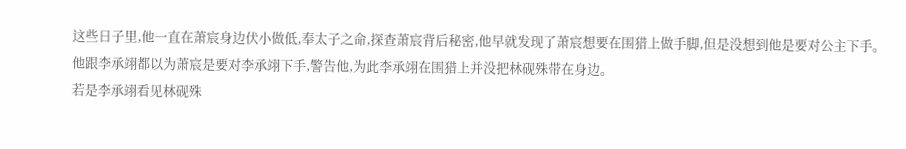这些日子里,他一直在萧宸身边伏小做低,奉太子之命,探查萧宸背后秘密,他早就发现了萧宸想要在围猎上做手脚,但是没想到他是要对公主下手。
他跟李承翊都以为萧宸是要对李承翊下手,警告他,为此李承翊在围猎上并没把林砚殊带在身边。
若是李承翊看见林砚殊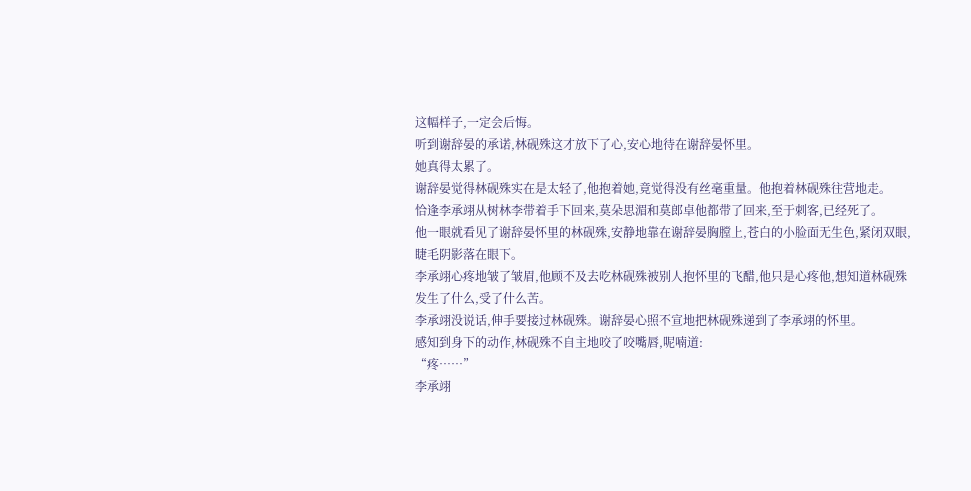这幅样子,一定会后悔。
听到谢辞晏的承诺,林砚殊这才放下了心,安心地待在谢辞晏怀里。
她真得太累了。
谢辞晏觉得林砚殊实在是太轻了,他抱着她,竟觉得没有丝毫重量。他抱着林砚殊往营地走。
恰逢李承翊从树林李带着手下回来,莫朵思湄和莫郎卓他都带了回来,至于刺客,已经死了。
他一眼就看见了谢辞晏怀里的林砚殊,安静地靠在谢辞晏胸膛上,苍白的小脸面无生色,紧闭双眼,睫毛阴影落在眼下。
李承翊心疼地皱了皱眉,他顾不及去吃林砚殊被别人抱怀里的飞醋,他只是心疼他,想知道林砚殊发生了什么,受了什么苦。
李承翊没说话,伸手要接过林砚殊。谢辞晏心照不宣地把林砚殊递到了李承翊的怀里。
感知到身下的动作,林砚殊不自主地咬了咬嘴唇,呢喃道:
“疼……”
李承翊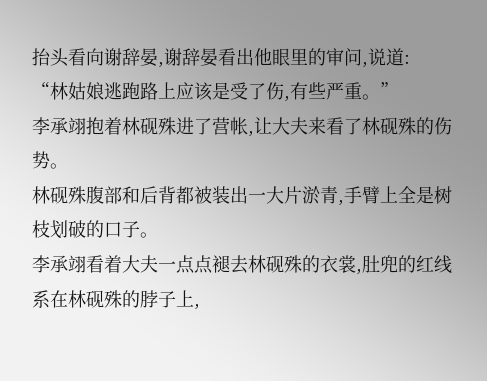抬头看向谢辞晏,谢辞晏看出他眼里的审问,说道:
“林姑娘逃跑路上应该是受了伤,有些严重。”
李承翊抱着林砚殊进了营帐,让大夫来看了林砚殊的伤势。
林砚殊腹部和后背都被装出一大片淤青,手臂上全是树枝划破的口子。
李承翊看着大夫一点点褪去林砚殊的衣裳,肚兜的红线系在林砚殊的脖子上,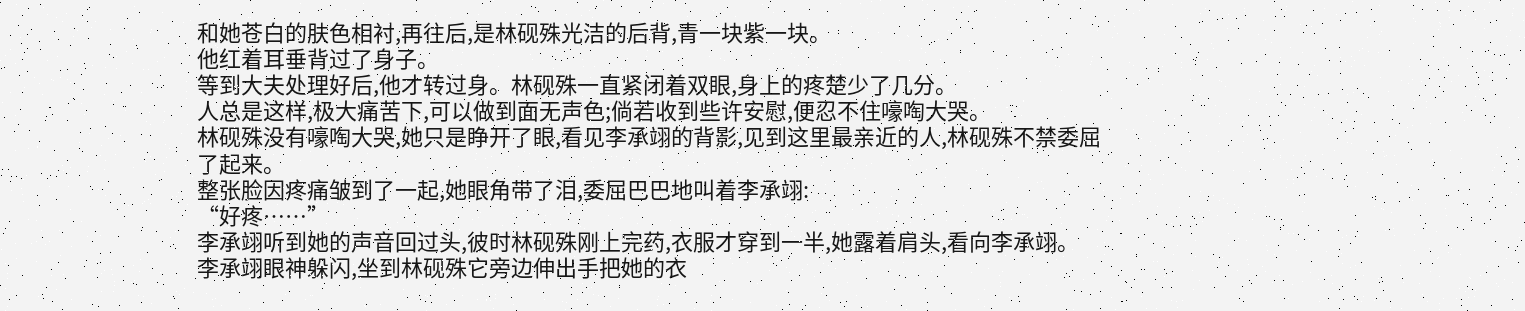和她苍白的肤色相衬,再往后,是林砚殊光洁的后背,青一块紫一块。
他红着耳垂背过了身子。
等到大夫处理好后,他才转过身。林砚殊一直紧闭着双眼,身上的疼楚少了几分。
人总是这样,极大痛苦下,可以做到面无声色;倘若收到些许安慰,便忍不住嚎啕大哭。
林砚殊没有嚎啕大哭,她只是睁开了眼,看见李承翊的背影,见到这里最亲近的人,林砚殊不禁委屈了起来。
整张脸因疼痛皱到了一起,她眼角带了泪,委屈巴巴地叫着李承翊:
“好疼……”
李承翊听到她的声音回过头,彼时林砚殊刚上完药,衣服才穿到一半,她露着肩头,看向李承翊。
李承翊眼神躲闪,坐到林砚殊它旁边伸出手把她的衣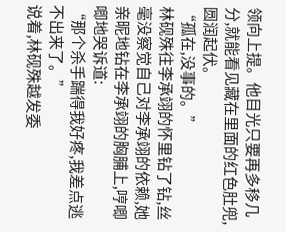领向上提。他目光只要再多移几分,就能看见藏在里面的红色肚兜,圆润起伏。
“孤在,没事的。”
林砚殊往李承翊的怀里钻了钻,丝毫没察觉自己对李承翊的依赖,她亲昵地钻在李承翊的胸脯上,哼唧唧地哭诉道:
“那个杀手踹得我好疼,我差点逃不出来了。”
说着,林砚殊越发委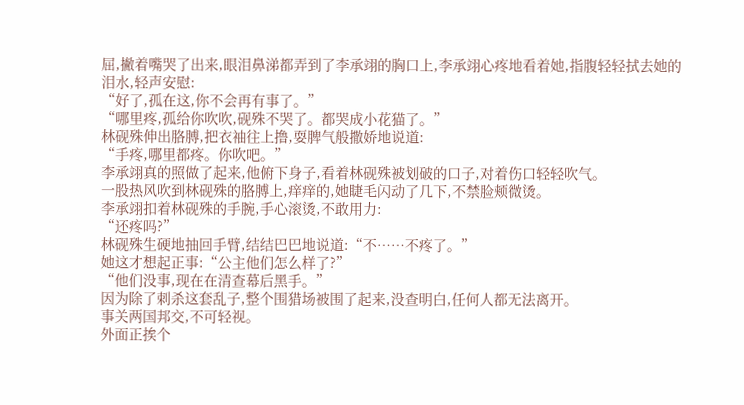屈,撇着嘴哭了出来,眼泪鼻涕都弄到了李承翊的胸口上,李承翊心疼地看着她,指腹轻轻拭去她的泪水,轻声安慰:
“好了,孤在这,你不会再有事了。”
“哪里疼,孤给你吹吹,砚殊不哭了。都哭成小花猫了。”
林砚殊伸出胳膊,把衣袖往上撸,耍脾气般撒娇地说道:
“手疼,哪里都疼。你吹吧。”
李承翊真的照做了起来,他俯下身子,看着林砚殊被划破的口子,对着伤口轻轻吹气。
一股热风吹到林砚殊的胳膊上,痒痒的,她睫毛闪动了几下,不禁脸颊微烫。
李承翊扣着林砚殊的手腕,手心滚烫,不敢用力:
“还疼吗?”
林砚殊生硬地抽回手臂,结结巴巴地说道:“不……不疼了。”
她这才想起正事:“公主他们怎么样了?”
“他们没事,现在在清查幕后黑手。”
因为除了刺杀这套乱子,整个围猎场被围了起来,没查明白,任何人都无法离开。
事关两国邦交,不可轻视。
外面正挨个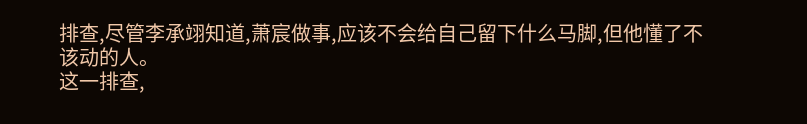排查,尽管李承翊知道,萧宸做事,应该不会给自己留下什么马脚,但他懂了不该动的人。
这一排查,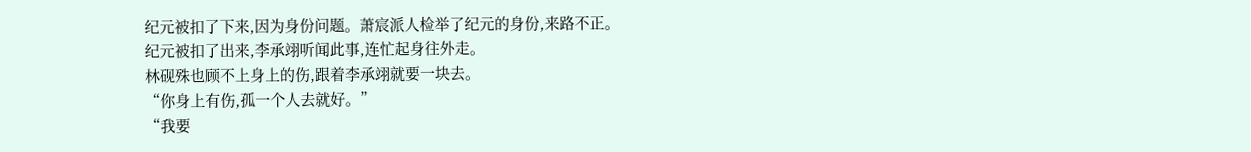纪元被扣了下来,因为身份问题。萧宸派人检举了纪元的身份,来路不正。
纪元被扣了出来,李承翊听闻此事,连忙起身往外走。
林砚殊也顾不上身上的伤,跟着李承翊就要一块去。
“你身上有伤,孤一个人去就好。”
“我要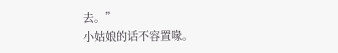去。”
小姑娘的话不容置喙。